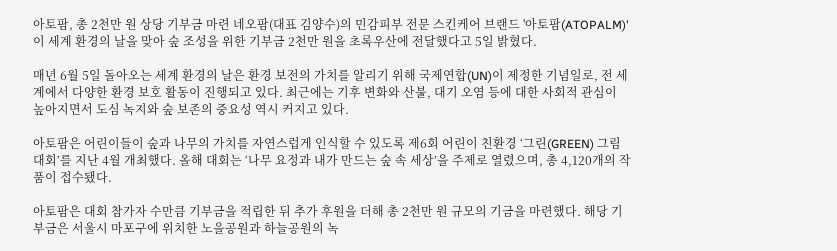아토팜, 총 2천만 원 상당 기부금 마련 네오팜(대표 김양수)의 민감피부 전문 스킨케어 브랜드 '아토팜(ATOPALM)'이 세계 환경의 날을 맞아 숲 조성을 위한 기부금 2천만 원을 초록우산에 전달했다고 5일 밝혔다.

매년 6월 5일 돌아오는 세계 환경의 날은 환경 보전의 가치를 알리기 위해 국제연합(UN)이 제정한 기념일로, 전 세계에서 다양한 환경 보호 활동이 진행되고 있다. 최근에는 기후 변화와 산불, 대기 오염 등에 대한 사회적 관심이 높아지면서 도심 녹지와 숲 보존의 중요성 역시 커지고 있다.

아토팜은 어린이들이 숲과 나무의 가치를 자연스럽게 인식할 수 있도록 제6회 어린이 친환경 ‘그린(GREEN) 그림대회’를 지난 4월 개최했다. 올해 대회는 ‘나무 요정과 내가 만드는 숲 속 세상’을 주제로 열렸으며, 총 4,120개의 작품이 접수됐다.

아토팜은 대회 참가자 수만큼 기부금을 적립한 뒤 추가 후원을 더해 총 2천만 원 규모의 기금을 마련했다. 해당 기부금은 서울시 마포구에 위치한 노을공원과 하늘공원의 녹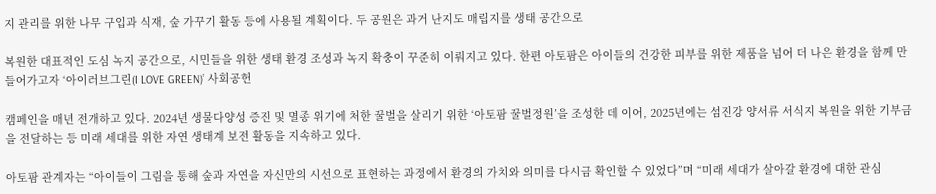지 관리를 위한 나무 구입과 식재, 숲 가꾸기 활동 등에 사용될 계획이다. 두 공원은 과거 난지도 매립지를 생태 공간으로

복원한 대표적인 도심 녹지 공간으로, 시민들을 위한 생태 환경 조성과 녹지 확충이 꾸준히 이뤄지고 있다. 한편 아토팜은 아이들의 건강한 피부를 위한 제품을 넘어 더 나은 환경을 함께 만들어가고자 ‘아이러브그린(I LOVE GREEN)’ 사회공헌

캠페인을 매년 전개하고 있다. 2024년 생물다양성 증진 및 멸종 위기에 처한 꿀벌을 살리기 위한 ‘아토팜 꿀벌정원’을 조성한 데 이어, 2025년에는 섬진강 양서류 서식지 복원을 위한 기부금을 전달하는 등 미래 세대를 위한 자연 생태계 보전 활동을 지속하고 있다.

아토팜 관계자는 “아이들이 그림을 통해 숲과 자연을 자신만의 시선으로 표현하는 과정에서 환경의 가치와 의미를 다시금 확인할 수 있었다”며 “미래 세대가 살아갈 환경에 대한 관심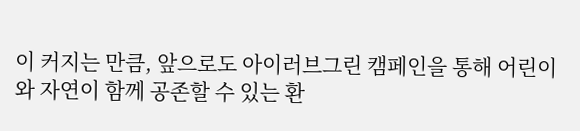이 커지는 만큼, 앞으로도 아이러브그린 캠페인을 통해 어린이와 자연이 함께 공존할 수 있는 환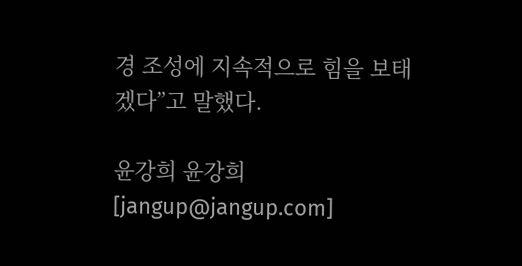경 조성에 지속적으로 힘을 보태겠다”고 말했다.

윤강희 윤강희 [jangup@jangup.com]